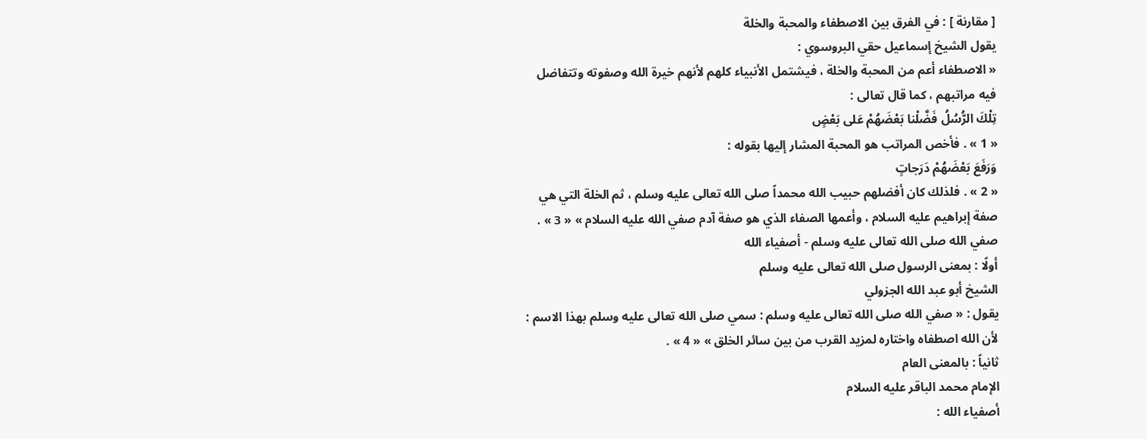[ مقارنة ] : في الفرق بين الاصطفاء والمحبة والخلة
يقول الشيخ إسماعيل حقي البروسوي :
« الاصطفاء أعم من المحبة والخلة ، فيشتمل الأنبياء كلهم لأنهم خيرة الله وصفوته وتتفاضل فيه مراتبهم ، كما قال تعالى :
تِلْكَ الرُّسُلُ فَضَّلْنا بَعْضَهُمْ عَلى بَعْضٍ
« 1 » . فأخص المراتب هو المحبة المشار إليها بقوله :
وَرَفَعَ بَعْضَهُمْ دَرَجاتٍ
« 2 » . فلذلك كان أفضلهم حبيب الله محمداً صلى الله تعالى عليه وسلم ، ثم الخلة التي هي صفة إبراهيم عليه السلام ، وأعمها الصفاء الذي هو صفة آدم صفي الله عليه السلام » « 3 » .
صفي الله صلى الله تعالى عليه وسلم - أصفياء الله
أولًا : بمعنى الرسول صلى الله تعالى عليه وسلم
الشيخ أبو عبد الله الجزولي
يقول : « صفي الله صلى الله تعالى عليه وسلم : سمي صلى الله تعالى عليه وسلم بهذا الاسم : لأن الله اصطفاه واختاره لمزيد القرب من بين سائر الخلق » « 4 » .
ثانياً : بالمعنى العام
الإمام محمد الباقر عليه السلام
أصفياء الله :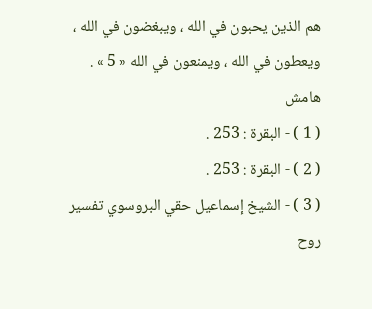هم الذين يحبون في الله ، ويبغضون في الله ، ويعطون في الله ، ويمنعون في الله « 5 » .
هامش
( 1 ) - البقرة : 253 .
( 2 ) - البقرة : 253 .
( 3 ) - الشيخ إسماعيل حقي البروسوي تفسير روح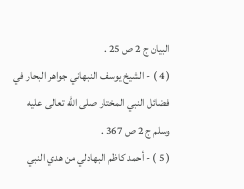البيان ج 2 ص 25 .
( 4 ) - الشيخ يوسف النبهاني جواهر البحار في فضائل النبي المختار صلى الله تعالى عليه وسلم ج 2 ص 367 .
( 5 ) - أحمد كاظم البهادلي من هدي النبي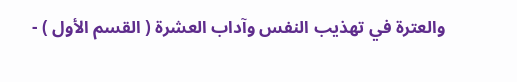والعترة في تهذيب النفس وآداب العشرة ( القسم الأول ) -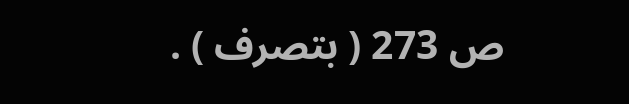ص 273 ( بتصرف ) .